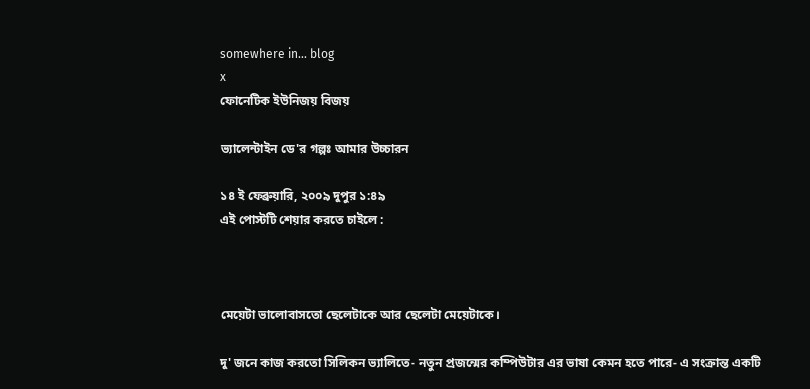somewhere in... blog
x
ফোনেটিক ইউনিজয় বিজয়

ভ্যালেন্টাইন ডে'র গল্পঃ আমার উচ্চারন

১৪ ই ফেব্রুয়ারি, ২০০৯ দুপুর ১:৪৯
এই পোস্টটি শেয়ার করতে চাইলে :



মেয়েটা ভালোবাসতো ছেলেটাকে আর ছেলেটা মেয়েটাকে।

দু' জনে কাজ করতো সিলিকন ভ্যালিতে- নতুন প্রজন্মের কম্পিউটার এর ভাষা কেমন হতে পারে- এ সংক্রান্ত একটি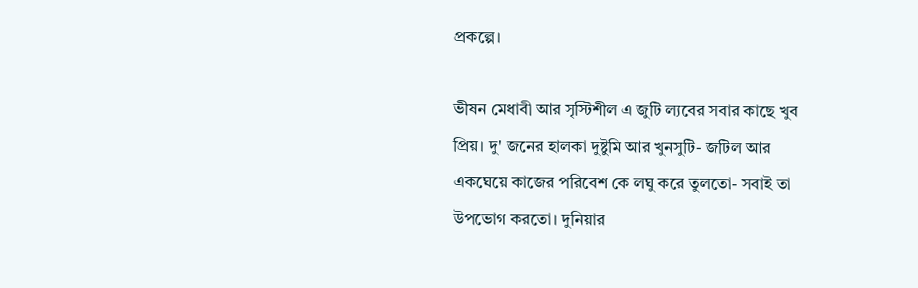প্রকল্পে।

ভীষন মেধাবী আর সৃস্টিশীল এ জুটি ল্যবের সবার কাছে খুব প্রিয়। দু' জনের হালকা দুষ্টুমি আর খুনসুটি- জটিল আর একঘেয়ে কাজের পরিবেশ কে লঘু করে তুলতো- সবাই তা উপভোগ করতো। দুনিয়ার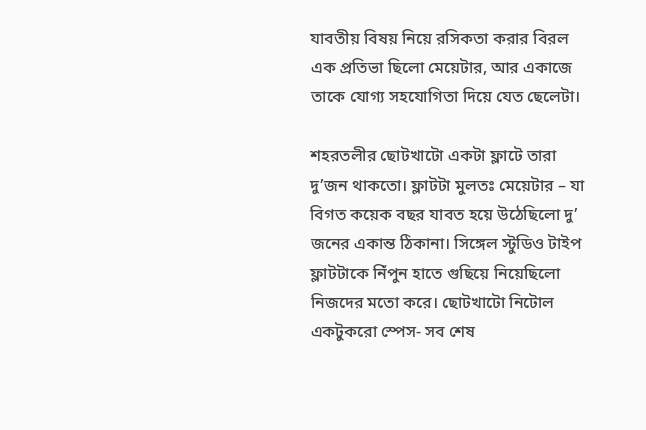যাবতীয় বিষয় নিয়ে রসিকতা করার বিরল এক প্রতিভা ছিলো মেয়েটার, আর একাজে তাকে যোগ্য সহযোগিতা দিয়ে যেত ছেলেটা।

শহরতলীর ছোটখাটো একটা ফ্লাটে তারা দু’জন থাকতো। ফ্লাটটা মুলতঃ মেয়েটার – যা বিগত কয়েক বছর যাবত হয়ে উঠেছিলো দু’ জনের একান্ত ঠিকানা। সিঙ্গেল স্টুডিও টাইপ ফ্লাটটাকে নিঁপুন হাতে গুছিয়ে নিয়েছিলো নিজদের মতো করে। ছোটখাটো নিটোল একটুকরো স্পেস- সব শেষ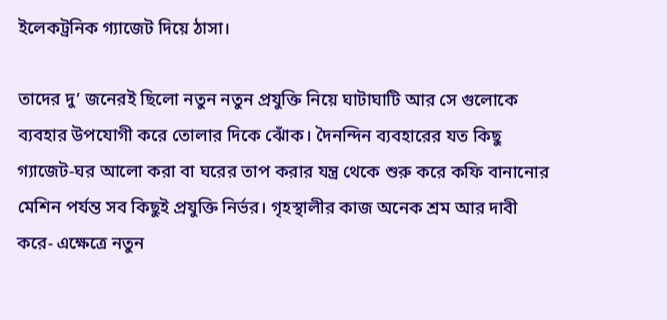ইলেকট্রনিক গ্যাজেট দিয়ে ঠাসা।

তাদের দু’ জনেরই ছিলো নতুন নতুন প্রযুক্তি নিয়ে ঘাটাঘাটি আর সে গুলোকে ব্যবহার উপযোগী করে তোলার দিকে ঝোঁক। দৈনন্দিন ব্যবহারের যত কিছু গ্যাজেট-ঘর আলো করা বা ঘরের তাপ করার যন্ত্র থেকে শুরু করে কফি বানানোর মেশিন পর্যন্ত সব কিছুই প্রযুক্তি নির্ভর। গৃহস্থালীর কাজ অনেক শ্রম আর দাবী করে- এক্ষেত্রে নতুন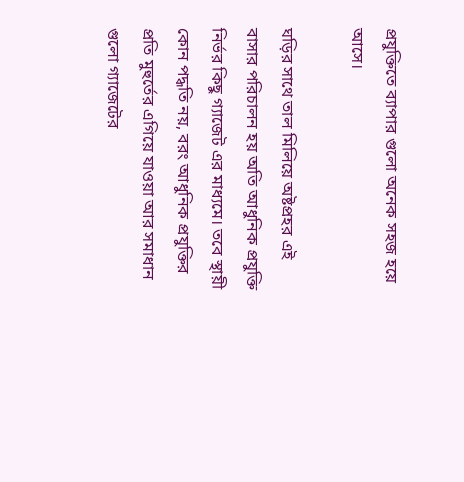প্রযুক্তিতে ব্যাপার গুলো অনেক সহজ হয়ে আসে।

ঘড়ির সাথে তাল মিলিয়ে অষ্টপ্রহর এই বাসার পরিচালন হয় অতি আধুনিক প্রযুক্তি নির্ভর কিছু গ্যাজেট এর মাধ্যমে। তবে স্থায়ী কোন পদ্ধতি নয়, বরং আধুনিক প্রযুক্তির প্রতি মুহুর্তের এগিয়ে যাওয়া আর সমাধান গুলো গ্যাজেটের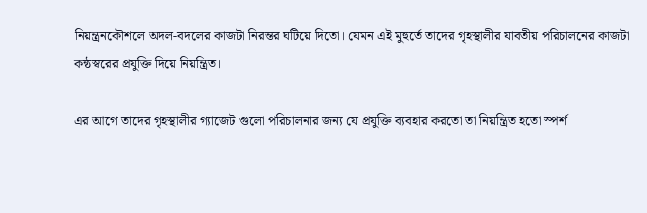নিয়ন্ত্রনকৌশলে অদল-বদলের কাজটা নিরন্তর ঘটিয়ে দিতো। যেমন এই মুহুর্তে তাদের গৃহস্থালীর যাবতীয় পরিচালনের কাজটা কন্ঠস্বরের প্রযুক্তি দিয়ে নিয়ন্ত্রিত।

এর আগে তাদের গৃহস্থালীর গ্যাজেট গুলো পরিচালনার জন্য যে প্রযুক্তি ব্যবহার করতো তা নিয়ন্ত্রিত হতো স্পর্শ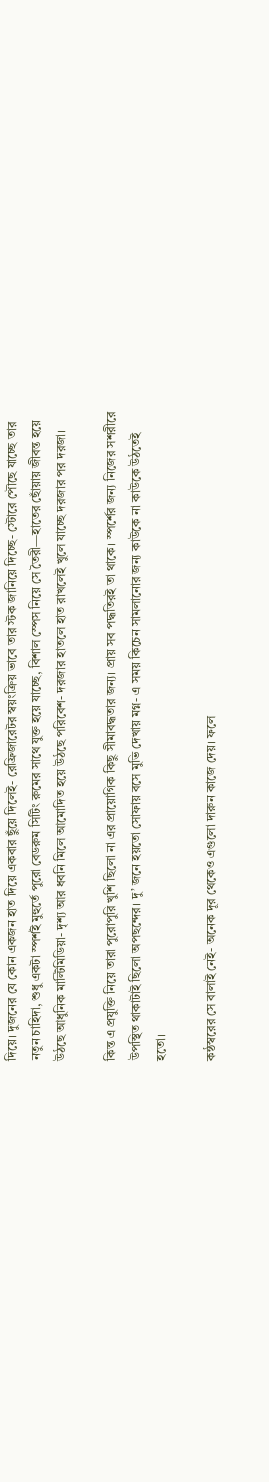দিয়ে। দুজনের যে কোন একজন হাত দিয়ে একবার ছুঁয়ে দিলেই- রেফ্রিজারেটর স্বয়ংক্রিয় ভাবে তার স্টক জানিয়ে দিচ্ছে- স্টোরে পৌছে যাচ্ছে তার নতুন চাহিদা, শুধু একটা স্পর্শই মুহুর্তে পুরো বেডরুম সিটিং রুমের সাথে যুক্ত হয়ে যাচ্ছে, বিশাল স্পেস নিয়ে সে তৈরী—হাতের ছোঁয়ায় জীবন্ত হয়ে উঠছে আধুনিক মাল্টিমিডিয়া- দৃশ্য আর ধবনি মিলে আমোদিত হয়ে উঠছে পরিবেশ- দরজার হাতলে হাত রাখলেই খুলে যাচ্ছে দরজার পর দরজা।

কিন্ত এ প্রযুক্তি নিয়ে তারা পুরোপুরি খুশি ছিলো না এর প্রায়োগিক কিছু সীমাবদ্ধতার জন্য। প্রায় সব পদ্ধতিরই তা থাকে। স্পর্শের জন্য নিজের সশরীরে উপস্থিত থাকাটাই ছিলো অপছন্দের। দু’ জনে হয়তো সোফায় বসে মুভি দেখায় মগ্ন- এ সময় কিচেন সামলানোর জন্য কাউকে না কাউকে উঠতেই হতো।

কন্ঠস্বরের সে বালাই নেই- অনেক দূর থেকেও এগুলো দারুন কাজে দেয়। ফলে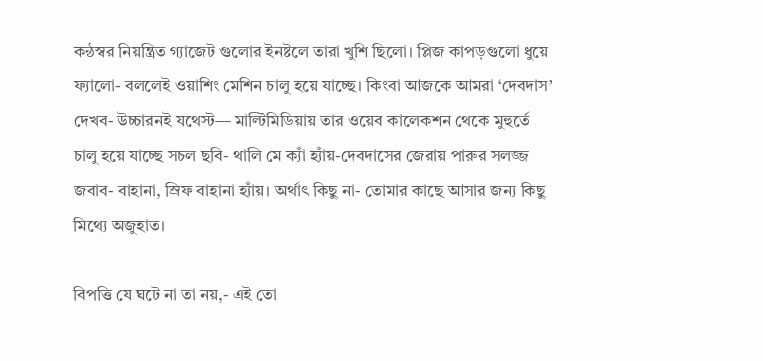কন্ঠস্বর নিয়ন্ত্রিত গ্যাজেট গুলোর ইনষ্টলে তারা খুশি ছিলো। প্লিজ কাপড়গুলো ধুয়ে ফ্যালো- বললেই ওয়াশিং মেশিন চালু হয়ে যাচ্ছে। কিংবা আজকে আমরা ‘দেবদাস’ দেখব- উচ্চারনই যথেস্ট— মাল্টিমিডিয়ায় তার ওয়েব কালেকশন থেকে মুহুর্তে চালু হয়ে যাচ্ছে সচল ছবি- থালি মে ক্যাঁ হ্যাঁয়-দেবদাসের জেরায় পারুর সলজ্জ জবাব- বাহানা, স্রিফ বাহানা হ্যাঁয়। অর্থাৎ কিছু না- তোমার কাছে আসার জন্য কিছু মিথ্যে অজুহাত।

বিপত্তি যে ঘটে না তা নয়,- এই তো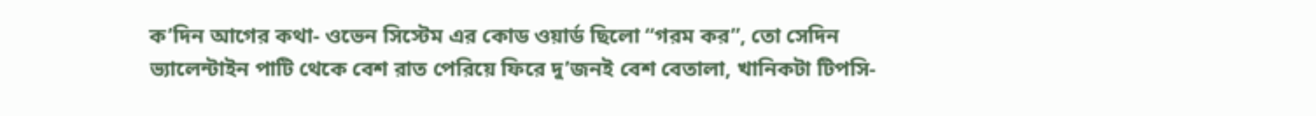ক’দিন আগের কথা- ওভেন সিস্টেম এর কোড ওয়ার্ড ছিলো “গরম কর”, তো সেদিন ভ্যালেন্টাইন পাটি থেকে বেশ রাত পেরিয়ে ফিরে দু’জনই বেশ বেতালা, খানিকটা টিপসি-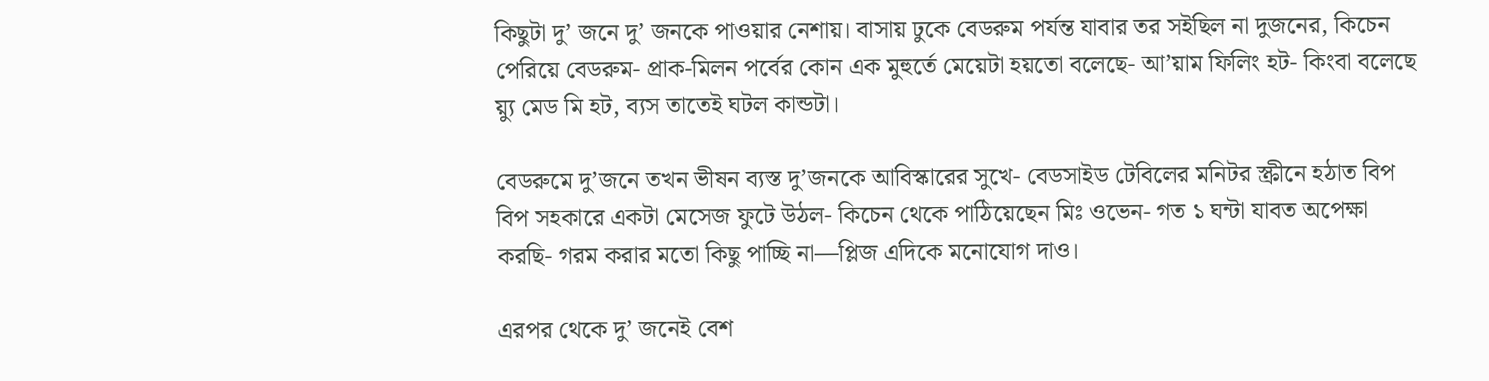কিছুটা দু’ জনে দু’ জনকে পাওয়ার নেশায়। বাসায় ঢুকে বেডরুম পর্যন্ত যাবার তর সইছিল না দুজনের, কিচেন পেরিয়ে বেডরুম- প্রাক-মিলন পর্বের কোন এক মুহুর্তে মেয়েটা হয়তো বলেছে- আ’য়াম ফিলিং হট- কিংবা বলেছে য়্যু মেড মি হট, ব্যস তাতেই ঘটল কান্ডটা।

বেডরুমে দু’জনে তখন ভীষন ব্যস্ত দু’জনকে আবিস্কারের সুখে- বেডসাইড টেবিলের মনিটর স্ক্রীনে হঠাত বিপ বিপ সহকারে একটা মেসেজ ফুটে উঠল- কিচেন থেকে পাঠিয়েছেন মিঃ ওভেন- গত ১ ঘন্টা যাবত অপেক্ষা করছি- গরম করার মতো কিছু পাচ্ছি না—প্লিজ এদিকে মনোযোগ দাও।

এরপর থেকে দু’ জনেই বেশ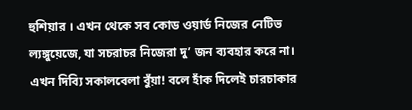হুশিয়ার । এখন থেকে সব কোড ওয়ার্ড নিজের নেটিভ ল্যঙ্গুয়েজে, যা সচরাচর নিজেরা দু’ জন ব্যবহার করে না। এখন দিব্যি সকালবেলা বুঁয়া! বলে হাঁক দিলেই চারচাকার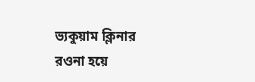ভ্যকুয়াম ক্লিনার রওনা হয়ে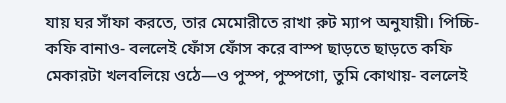যায় ঘর সাঁফা করতে, তার মেমোরীতে রাখা রুট ম্যাপ অনুযায়ী। পিচ্চি- কফি বানাও- বললেই ফোঁস ফোঁস করে বাস্প ছাড়তে ছাড়তে কফি মেকারটা খলবলিয়ে ওঠে—ও পুস্প, পুস্পগো, তুমি কোথায়- বললেই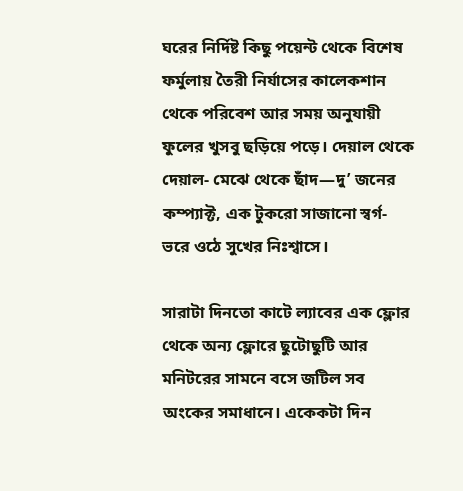ঘরের নির্দিষ্ট কিছু পয়েন্ট থেকে বিশেষ ফর্মুলায় তৈরী নির্যাসের কালেকশান থেকে পরিবেশ আর সময় অনুযায়ী ফুলের খুসবু ছড়িয়ে পড়ে। দেয়াল থেকে দেয়াল- মেঝে থেকে ছাঁদ—দু’ জনের কম্প্যাক্ট, এক টুকরো সাজানো স্বর্গ- ভরে ওঠে সুখের নিঃশ্বাসে।

সারাটা দিনতো কাটে ল্যাবের এক ফ্লোর থেকে অন্য ফ্লোরে ছুটোছুটি আর মনিটরের সামনে বসে জটিল সব অংকের সমাধানে। একেকটা দিন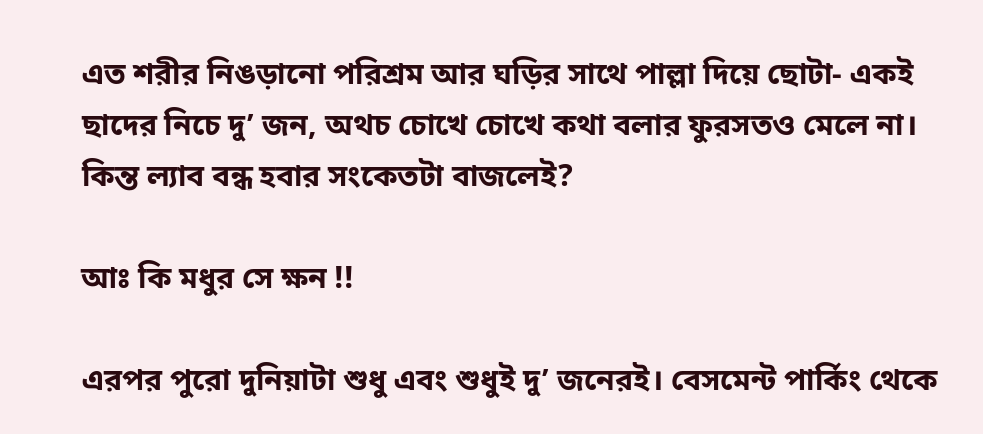এত শরীর নিঙড়ানো পরিশ্রম আর ঘড়ির সাথে পাল্লা দিয়ে ছোটা- একই ছাদের নিচে দু’ জন, অথচ চোখে চোখে কথা বলার ফুরসতও মেলে না।
কিন্ত ল্যাব বন্ধ হবার সংকেতটা বাজলেই?

আঃ কি মধুর সে ক্ষন !!

এরপর পুরো দুনিয়াটা শুধু এবং শুধুই দু’ জনেরই। বেসমেন্ট পার্কিং থেকে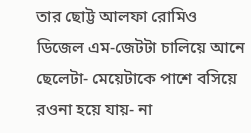তার ছোট্ট আলফা রোমিও ডিজেল এম-জেটটা চালিয়ে আনে ছেলেটা- মেয়েটাকে পাশে বসিয়ে রওনা হয়ে যায়- না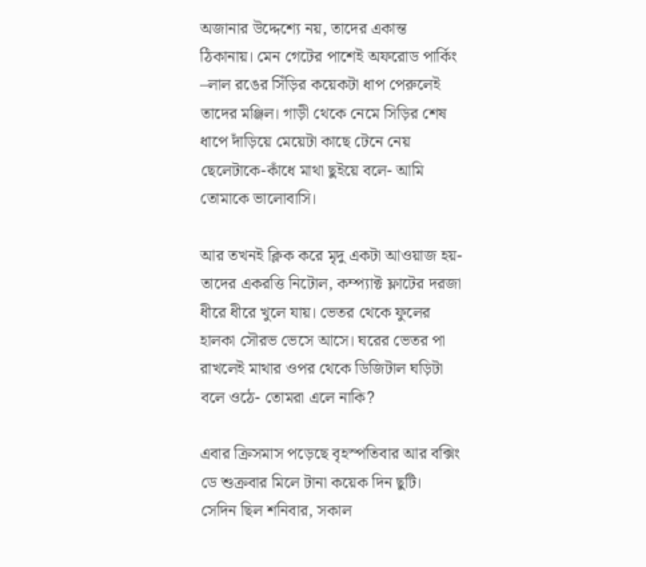অজানার উদ্দেশ্যে নয়, তাদের একান্ত ঠিকানায়। মেন গেটের পাশেই অফরোড পার্কিং –লাল রঙের সিঁড়ির কয়েকটা ধাপ পেরুলেই তাদের মঞ্জিল। গাড়ী থেকে নেমে সিড়ির শেষ ধাপে দাঁড়িয়ে মেয়েটা কাছে টেনে নেয় ছেলেটাকে-কাঁধে মাথা ছুইয়ে বলে- আমি তোমাকে ভালোবাসি।

আর তখনই ক্লিক করে মৃদু একটা আওয়াজ হয়- তাদের একরত্তি নিটোল, কম্প্যাক্ট ফ্লাটের দরজা ধীরে ধীরে খুলে যায়। ভেতর থেকে ফুলের হালকা সৌরভ ভেসে আসে। ঘরের ভেতর পা রাখলেই মাথার ওপর থেকে ডিজিটাল ঘড়িটা বলে ওঠে- তোমরা এলে নাকি?

এবার ক্রিসমাস পড়েছে বৃহস্পতিবার আর বক্সিং ডে শুক্রবার মিলে টানা কয়েক দিন ছুটি। সেদিন ছিল শনিবার, সকাল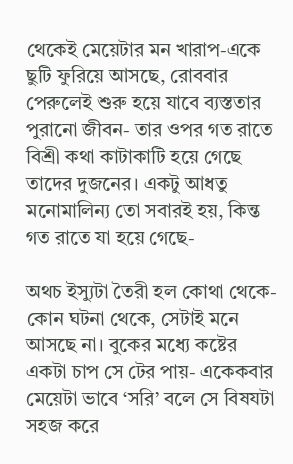থেকেই মেয়েটার মন খারাপ-একে ছুটি ফুরিয়ে আসছে, রোববার পেরুলেই শুরু হয়ে যাবে ব্যস্ততার পুরানো জীবন- তার ওপর গত রাতে বিশ্রী কথা কাটাকাটি হয়ে গেছে তাদের দুজনের। একটু আধতু মনোমালিন্য তো সবারই হয়, কিন্ত গত রাতে যা হয়ে গেছে-

অথচ ইস্যুটা তৈরী হল কোথা থেকে- কোন ঘটনা থেকে, সেটাই মনে আসছে না। বুকের মধ্যে কষ্টের একটা চাপ সে টের পায়- একেকবার মেয়েটা ভাবে ‘সরি’ বলে সে বিষযটা সহজ করে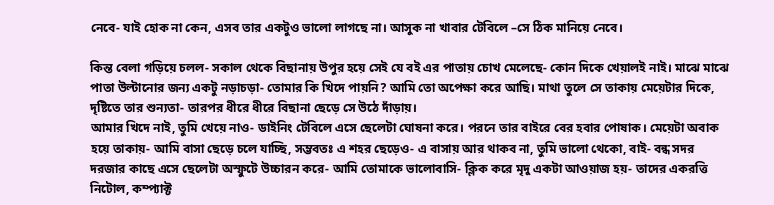নেবে- যাই হোক না কেন, এসব তার একটুও ভালো লাগছে না। আসুক না খাবার টেবিলে –সে ঠিক মানিয়ে নেবে।

কিন্ত বেলা গড়িয়ে চলল- সকাল থেকে বিছানায় উপুর হয়ে সেই যে বই এর পাতায় চোখ মেলেছে- কোন দিকে খেয়ালই নাই। মাঝে মাঝে পাতা উল্টানোর জন্য একটু নড়াচড়া- তোমার কি খিদে পায়নি? আমি তো অপেক্ষা করে আছি। মাথা তুলে সে তাকায় মেয়েটার দিকে, দৃষ্টিতে তার শুন্যতা- তারপর ধীরে ধীরে বিছানা ছেড়ে সে উঠে দাঁড়ায়।
আমার খিদে নাই, তুমি খেয়ে নাও- ডাইনিং টেবিলে এসে ছেলেটা ঘোষনা করে। পরনে তার বাইরে বের হবার পোষাক। মেয়েটা অবাক হয়ে তাকায়- আমি বাসা ছেড়ে চলে যাচ্ছি, সম্ভবতঃ এ শহর ছেড়েও- এ বাসায় আর থাকব না, তুমি ভালো থেকো, বাই- বন্ধ সদর দরজার কাছে এসে ছেলেটা অস্ফুটে উচ্চারন করে- আমি তোমাকে ভালোবাসি- ক্লিক করে মৃদু একটা আওয়াজ হয়- তাদের একরত্তি নিটোল, কম্প্যাক্ট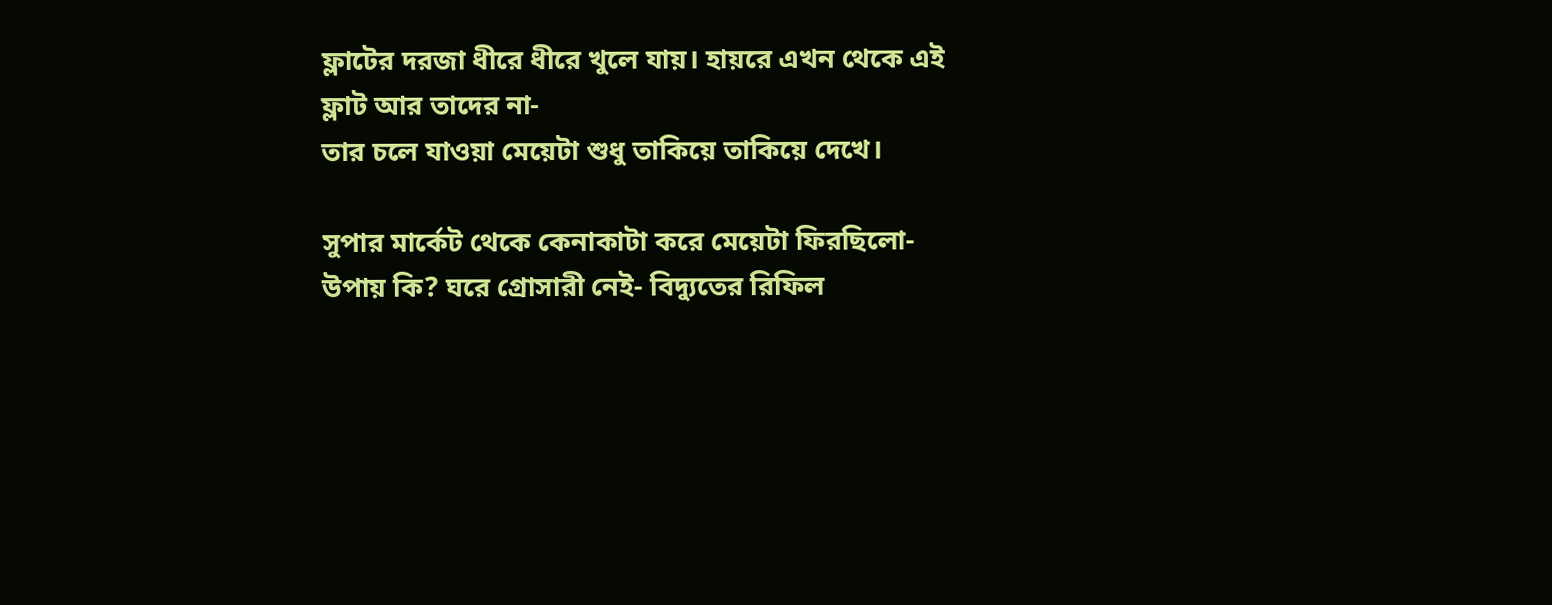ফ্লাটের দরজা ধীরে ধীরে খুলে যায়। হায়রে এখন থেকে এই ফ্লাট আর তাদের না-
তার চলে যাওয়া মেয়েটা শুধু তাকিয়ে তাকিয়ে দেখে।

সুপার মার্কেট থেকে কেনাকাটা করে মেয়েটা ফিরছিলো- উপায় কি? ঘরে গ্রোসারী নেই- বিদ্যুতের রিফিল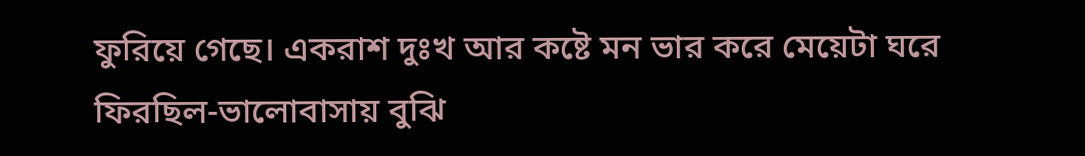ফুরিয়ে গেছে। একরাশ দুঃখ আর কষ্টে মন ভার করে মেয়েটা ঘরে ফিরছিল-ভালোবাসায় বুঝি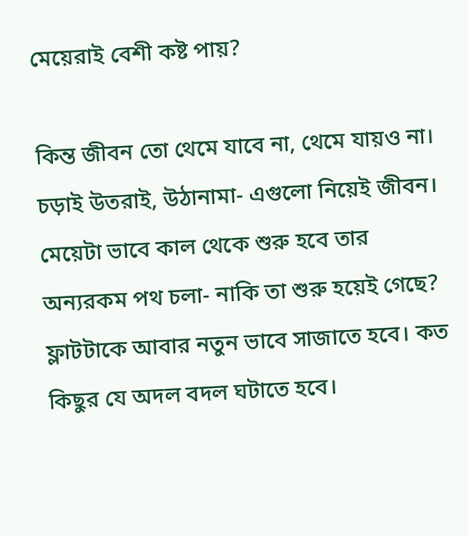মেয়েরাই বেশী কষ্ট পায়?

কিন্ত জীবন তো থেমে যাবে না, থেমে যায়ও না। চড়াই উতরাই, উঠানামা- এগুলো নিয়েই জীবন। মেয়েটা ভাবে কাল থেকে শুরু হবে তার অন্যরকম পথ চলা- নাকি তা শুরু হয়েই গেছে? ফ্লাটটাকে আবার নতুন ভাবে সাজাতে হবে। কত কিছুর যে অদল বদল ঘটাতে হবে।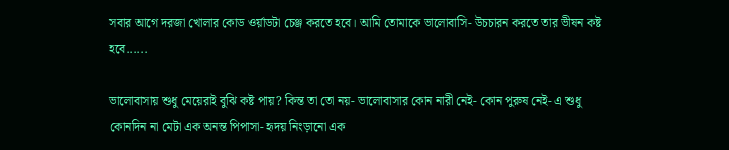সবার আগে দরজা খোলার কোড ওর্য়াডটা চেঞ্জ করতে হবে। আমি তোমাকে ভালোবাসি- উচচারন করতে তার ভীষন কষ্ট হবে......

ভালোবাসায় শুধু মেয়েরাই বুঝি কষ্ট পায়? কিন্ত তা তো নয়- ভালোবাসার কোন নারী নেই- কোন পুরুষ নেই- এ শুধু কোনদিন না মেটা এক অনন্ত পিপাসা- হৃদয় নিংড়ানো এক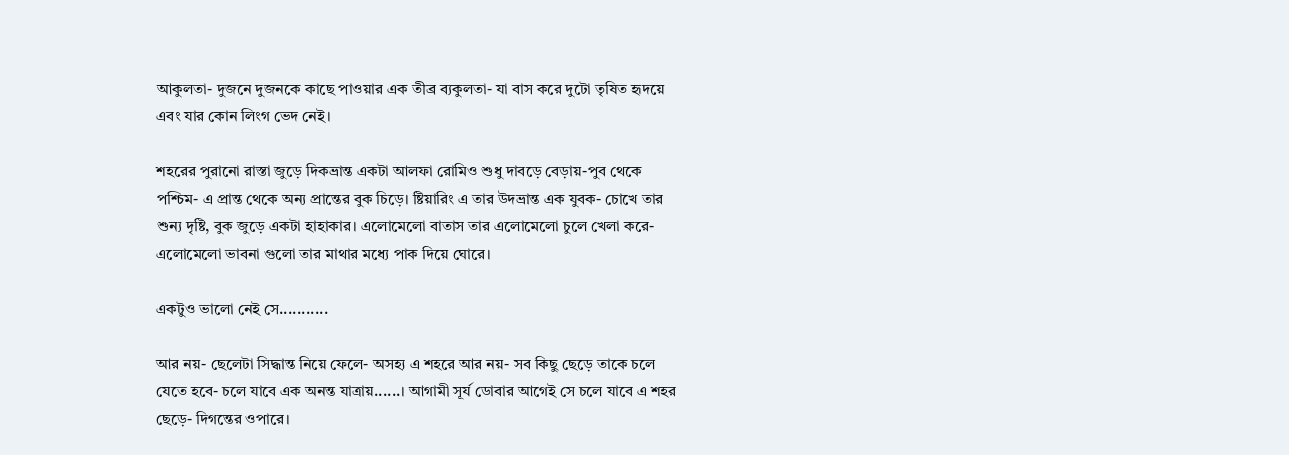আকুলতা- দুজনে দুজনকে কাছে পাওয়ার এক তীব্র ব্যকুলতা- যা বাস করে দুটো তৃষিত হৃদয়ে এবং যার কোন লিংগ ভেদ নেই।

শহরের পুরানো রাস্তা জুড়ে দিকভ্রান্ত একটা আলফা রোমিও শুধু দাবড়ে বেড়ায়-পুব থেকে পশ্চিম- এ প্রান্ত থেকে অন্য প্রান্তের বুক চিড়ে। ষ্টিয়ারিং এ তার উদভ্রান্ত এক যুবক- চোখে তার শুন্য দৃষ্টি, বুক জুড়ে একটা হাহাকার। এলোমেলো বাতাস তার এলোমেলো চুলে খেলা করে- এলোমেলো ভাবনা গুলো তার মাথার মধ্যে পাক দিয়ে ঘোরে।

একটুও ভালো নেই সে...........

আর নয়- ছেলেটা সিদ্ধান্ত নিয়ে ফেলে- অসহ্য এ শহরে আর নয়- সব কিছু ছেড়ে তাকে চলে যেতে হবে- চলে যাবে এক অনন্ত যাত্রায়......। আগামী সূর্য ডোবার আগেই সে চলে যাবে এ শহর ছেড়ে- দিগন্তের ওপারে।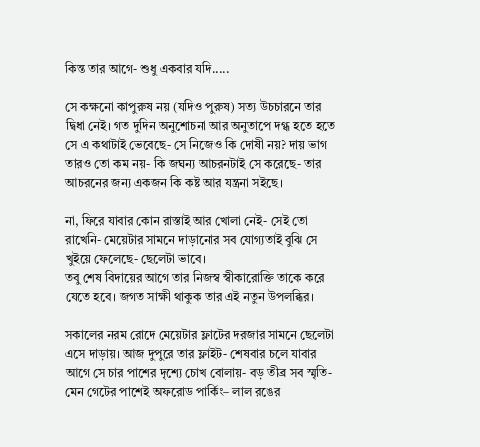কিন্ত তার আগে- শুধু একবার যদি.....

সে কক্ষনো কাপুরুষ নয় (যদিও পুরুষ) সত্য উচচারনে তার দ্বিধা নেই। গত দুদিন অনুশোচনা আর অনুতাপে দগ্ধ হতে হতে সে এ কথাটাই ভেবেছে- সে নিজেও কি দোষী নয়? দায় ভাগ তারও তো কম নয়- কি জঘন্য আচরনটাই সে করেছে- তার আচরনের জন্য একজন কি কষ্ট আর যন্ত্রনা সইছে।

না, ফিরে যাবার কোন রাস্তাই আর খোলা নেই- সেই তো রাখেনি- মেয়েটার সামনে দাড়ানোর সব যোগ্যতাই বুঝি সে খুইয়ে ফেলেছে- ছেলেটা ভাবে।
তবু শেষ বিদায়ের আগে তার নিজস্ব স্বীকারোক্তি তাকে করে যেতে হবে। জগত সাক্ষী থাকুক তার এই নতুন উপলব্ধির।

সকালের নরম রোদে মেয়েটার ফ্লাটের দরজার সামনে ছেলেটা এসে দাড়ায়। আজ দুপুরে তার ফ্লাইট- শেষবার চলে যাবার আগে সে চার পাশের দৃশ্যে চোখ বোলায়- বড় তীব্র সব স্মৃতি- মেন গেটের পাশেই অফরোড পার্কিং– লাল রঙের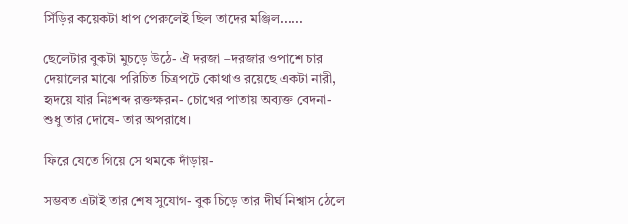সিঁড়ির কয়েকটা ধাপ পেরুলেই ছিল তাদের মঞ্জিল......

ছেলেটার বুকটা মুচড়ে উঠে- ঐ দরজা –দরজার ওপাশে চার দেয়ালের মাঝে পরিচিত চিত্রপটে কোথাও রয়েছে একটা নারী, হৃদয়ে যার নিঃশব্দ রক্তক্ষরন- চোখের পাতায় অব্যক্ত বেদনা- শুধু তার দোষে- তার অপরাধে।

ফিরে যেতে গিয়ে সে থমকে দাঁড়ায়-

সম্ভবত এটাই তার শেষ সুযোগ- বুক চিড়ে তার দীর্ঘ নিশ্বাস ঠেলে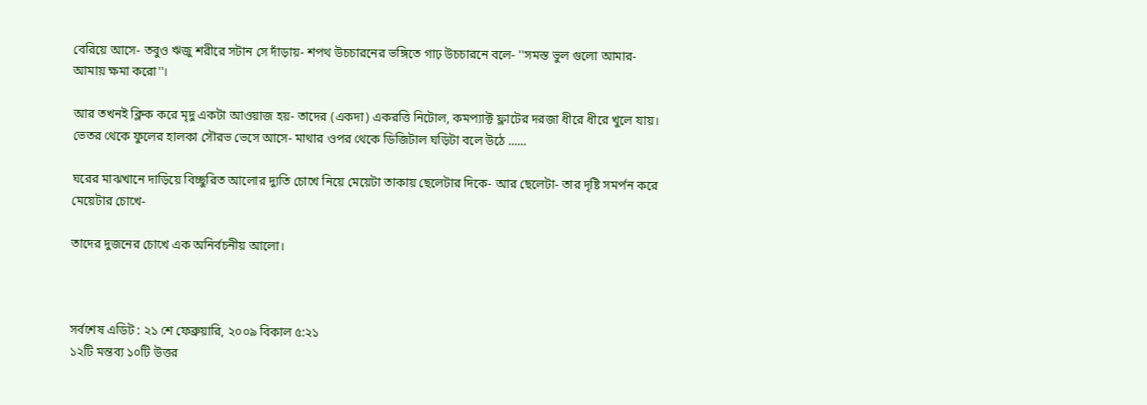বেরিয়ে আসে- তবুও ঋজু শরীরে সটান সে দাঁড়ায়- শপথ উচচারনের ভঙ্গিতে গাঢ় উচচারনে বলে- ''সমস্ত ভুল গুলো আমার- আমায় ক্ষমা করো''।

আর তখনই ক্লিক করে মৃদু একটা আওয়াজ হয়- তাদের (একদা) একরত্তি নিটোল, কমপ্যাক্ট ফ্লাটের দরজা ধীরে ধীরে খুলে যায়। ভেতর থেকে ফুলের হালকা সৌরভ ভেসে আসে- মাথার ওপর থেকে ডিজিটাল ঘড়িটা বলে উঠে ......

ঘরের মাঝখানে দাড়িয়ে বিচ্ছুরিত আলোর দ্যুতি চোখে নিয়ে মেয়েটা তাকায় ছেলেটার দিকে- আর ছেলেটা- তার দৃষ্টি সমর্পন করে মেয়েটার চোখে-

তাদের দুজনের চোখে এক অনির্বচনীয় আলো।



সর্বশেষ এডিট : ২১ শে ফেব্রুয়ারি, ২০০৯ বিকাল ৫:২১
১২টি মন্তব্য ১০টি উত্তর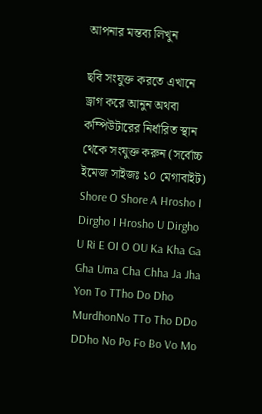আপনার মন্তব্য লিখুন

ছবি সংযুক্ত করতে এখানে ড্রাগ করে আনুন অথবা কম্পিউটারের নির্ধারিত স্থান থেকে সংযুক্ত করুন (সর্বোচ্চ ইমেজ সাইজঃ ১০ মেগাবাইট)
Shore O Shore A Hrosho I Dirgho I Hrosho U Dirgho U Ri E OI O OU Ka Kha Ga Gha Uma Cha Chha Ja Jha Yon To TTho Do Dho MurdhonNo TTo Tho DDo DDho No Po Fo Bo Vo Mo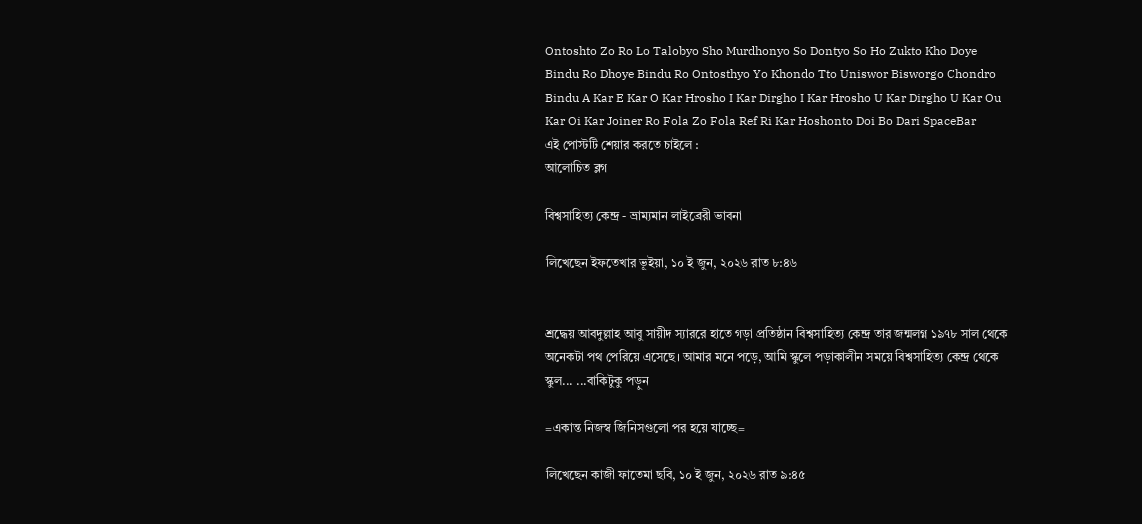Ontoshto Zo Ro Lo Talobyo Sho Murdhonyo So Dontyo So Ho Zukto Kho Doye Bindu Ro Dhoye Bindu Ro Ontosthyo Yo Khondo Tto Uniswor Bisworgo Chondro Bindu A Kar E Kar O Kar Hrosho I Kar Dirgho I Kar Hrosho U Kar Dirgho U Kar Ou Kar Oi Kar Joiner Ro Fola Zo Fola Ref Ri Kar Hoshonto Doi Bo Dari SpaceBar
এই পোস্টটি শেয়ার করতে চাইলে :
আলোচিত ব্লগ

বিশ্বসাহিত্য কেন্দ্র - ভ্রাম্যমান লাইব্রেরী ভাবনা

লিখেছেন ইফতেখার ভূইয়া, ১০ ই জুন, ২০২৬ রাত ৮:৪৬


শ্রদ্ধেয় আবদুল্লাহ আবু সায়ীদ স্যাররে হাতে গড়া প্রতিষ্ঠান বিশ্বসাহিত্য কেন্দ্র তার জন্মলগ্ন ১৯৭৮ সাল থেকে অনেকটা পথ পেরিয়ে এসেছে। আমার মনে পড়ে, আমি স্কুলে পড়াকালীন সময়ে বিশ্বসাহিত্য কেন্দ্র থেকে স্কুল... ...বাকিটুকু পড়ুন

=একান্ত নিজস্ব জিনিসগুলো পর হয়ে যাচ্ছে=

লিখেছেন কাজী ফাতেমা ছবি, ১০ ই জুন, ২০২৬ রাত ৯:৪৫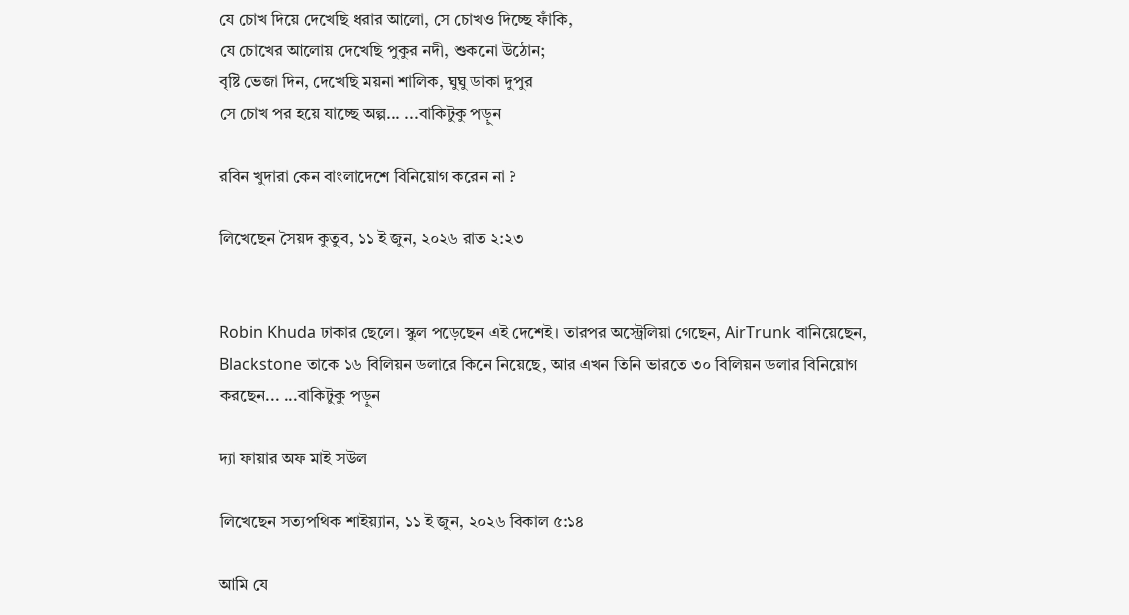যে চোখ দিয়ে দেখেছি ধরার আলো, সে চোখও দিচ্ছে ফাঁকি,
যে চোখের আলোয় দেখেছি পুকুর নদী, শুকনো উঠোন;
বৃষ্টি ভেজা দিন, দেখেছি ময়না শালিক, ঘুঘু ডাকা দুপুর
সে চোখ পর হয়ে যাচ্ছে অল্প... ...বাকিটুকু পড়ুন

রবিন খুদারা কেন বাংলাদেশে বিনিয়োগ করেন না ?

লিখেছেন সৈয়দ কুতুব, ১১ ই জুন, ২০২৬ রাত ২:২৩


Robin Khuda ঢাকার ছেলে। স্কুল পড়েছেন এই দেশেই। তারপর অস্ট্রেলিয়া গেছেন, AirTrunk বানিয়েছেন, Blackstone তাকে ১৬ বিলিয়ন ডলারে কিনে নিয়েছে, আর এখন তিনি ভারতে ৩০ বিলিয়ন ডলার বিনিয়োগ করছেন... ...বাকিটুকু পড়ুন

দ্যা ফায়ার অফ মাই সউল

লিখেছেন সত্যপথিক শাইয়্যান, ১১ ই জুন, ২০২৬ বিকাল ৫:১৪

আমি যে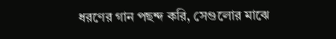ধরণের গান পছন্দ করি, সেগুলোর মাঝে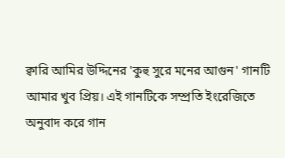ক্বারি আমির উদ্দিনের 'কুহু সুরে মনের আগুন' গানটি আমার খুব প্রিয়। এই গানটিকে সম্প্রতি ইংরেজিতে অনুবাদ করে গান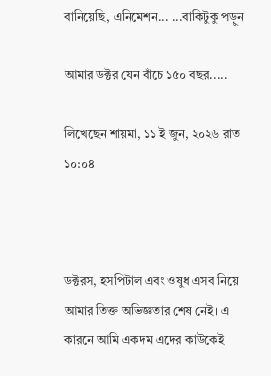বানিয়েছি, এনিমেশন... ...বাকিটুকু পড়ুন

আমার ডক্টর যেন বাঁচে ১৫০ বছর.....

লিখেছেন শায়মা, ১১ ই জুন, ২০২৬ রাত ১০:০৪



ডক্টরস, হসপিটাল এবং ওষুধ এসব নিয়ে আমার তিক্ত অভিজ্ঞতার শেষ নেই। এ কারনে আমি একদম এদের কাউকেই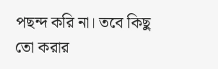পছন্দ করি না। তবে কিছু তো করার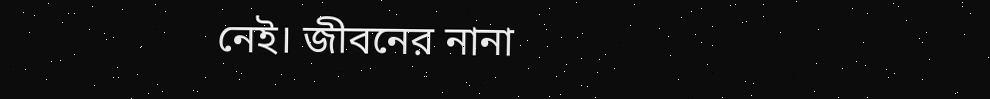নেই। জীবনের নানা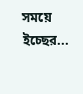সময়ে ইচ্ছের...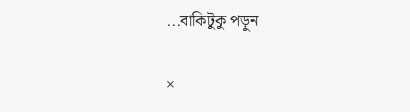...বাকিটুকু পড়ুন

×